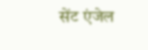सेंट एंजेल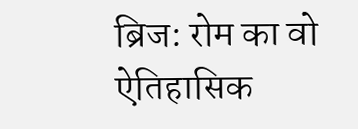ब्रिज: रोम का वो ऐतिहासिक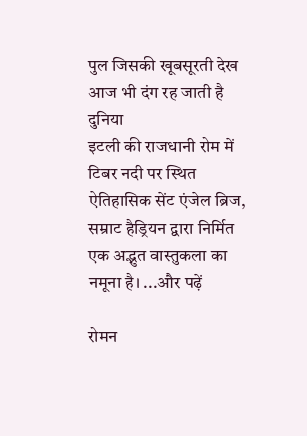पुल जिसकी खूबसूरती देख आज भी दंग रह जाती है दुनिया
इटली की राजधानी रोम में टिबर नदी पर स्थित ऐतिहासिक सेंट एंजेल ब्रिज, सम्राट हैड्रियन द्वारा निर्मित एक अद्भुत वास्तुकला का नमूना है। ...और पढ़ें

रोमन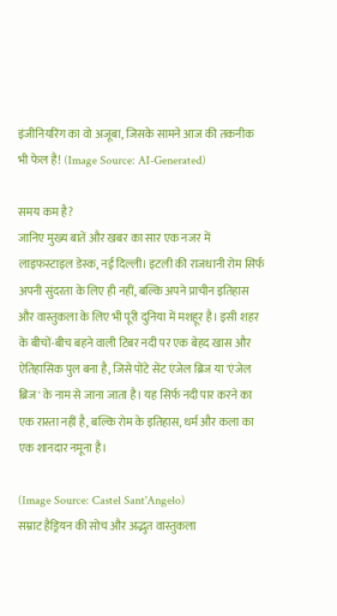इंजीनियरिंग का वो अजूबा, जिसके सामने आज की तकनीक भी फेल है! (Image Source: AI-Generated)

समय कम है?
जानिए मुख्य बातें और खबर का सार एक नजर में
लाइफस्टाइल डेस्क, नई दिल्ली। इटली की राजधानी रोम सिर्फ अपनी सुंदरता के लिए ही नहीं, बल्कि अपने प्राचीन इतिहास और वास्तुकला के लिए भी पूरी दुनिया में मशहूर है। इसी शहर के बीचों-बीच बहने वाली टिबर नदी पर एक बेहद खास और ऐतिहासिक पुल बना है, जिसे पोंटे सेंट एंजेल ब्रिज या 'एंजेल ब्रिज' के नाम से जाना जाता है। यह सिर्फ नदी पार करने का एक रास्ता नहीं है, बल्कि रोम के इतिहास, धर्म और कला का एक शानदार नमूना है।

(Image Source: Castel Sant'Angelo)
सम्राट हैड्रियन की सोच और अद्भुत वास्तुकला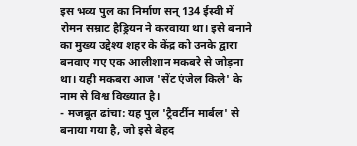इस भव्य पुल का निर्माण सन् 134 ईस्वी में रोमन सम्राट हैड्रियन ने करवाया था। इसे बनाने का मुख्य उद्देश्य शहर के केंद्र को उनके द्वारा बनवाए गए एक आलीशान मकबरे से जोड़ना था। यही मकबरा आज 'सेंट एंजेल किले' के नाम से विश्व विख्यात है।
- मजबूत ढांचा: यह पुल 'ट्रैवर्टीन मार्बल' से बनाया गया है, जो इसे बेहद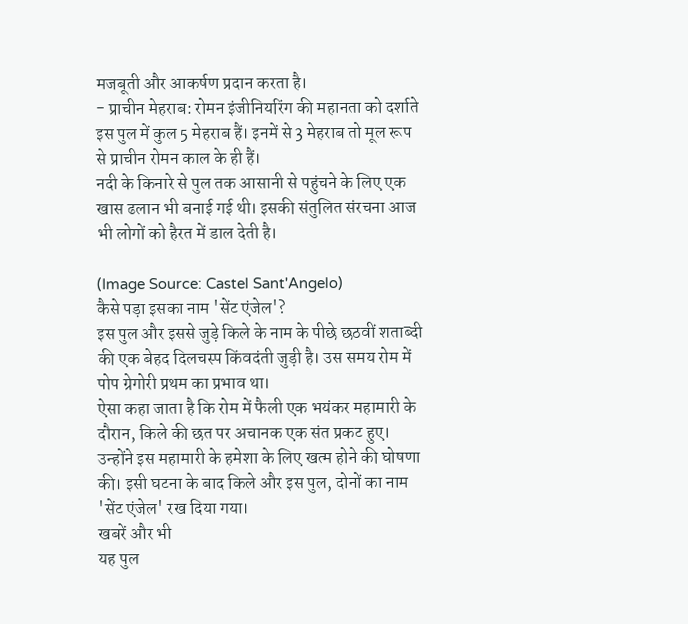मजबूती और आकर्षण प्रदान करता है।
- प्राचीन मेहराब: रोमन इंजीनियरिंग की महानता को दर्शाते इस पुल में कुल 5 मेहराब हैं। इनमें से 3 मेहराब तो मूल रूप से प्राचीन रोमन काल के ही हैं।
नदी के किनारे से पुल तक आसानी से पहुंचने के लिए एक खास ढलान भी बनाई गई थी। इसकी संतुलित संरचना आज भी लोगों को हैरत में डाल देती है।

(Image Source: Castel Sant'Angelo)
कैसे पड़ा इसका नाम 'सेंट एंजेल'?
इस पुल और इससे जुड़े किले के नाम के पीछे छठवीं शताब्दी की एक बेहद दिलचस्प किंवदंती जुड़ी है। उस समय रोम में पोप ग्रेगोरी प्रथम का प्रभाव था।
ऐसा कहा जाता है कि रोम में फैली एक भयंकर महामारी के दौरान, किले की छत पर अचानक एक संत प्रकट हुए। उन्होंने इस महामारी के हमेशा के लिए खत्म होने की घोषणा की। इसी घटना के बाद किले और इस पुल, दोनों का नाम 'सेंट एंजेल' रख दिया गया।
खबरें और भी
यह पुल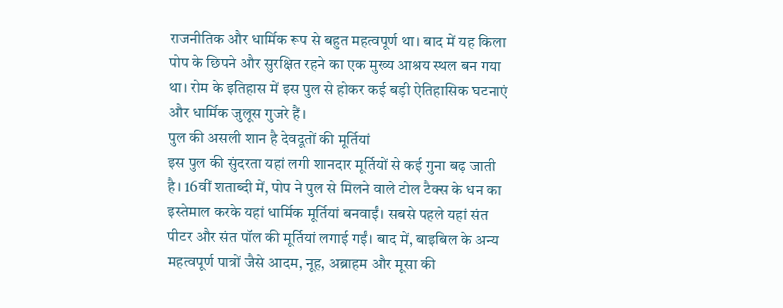राजनीतिक और धार्मिक रूप से बहुत महत्वपूर्ण था। बाद में यह किला पोप के छिपने और सुरक्षित रहने का एक मुख्य आश्रय स्थल बन गया था। रोम के इतिहास में इस पुल से होकर कई बड़ी ऐतिहासिक घटनाएं और धार्मिक जुलूस गुजरे हैं।
पुल की असली शान है देवदूतों की मूर्तियां
इस पुल की सुंदरता यहां लगी शानदार मूर्तियों से कई गुना बढ़ जाती है। 16वीं शताब्दी में, पोप ने पुल से मिलने वाले टोल टैक्स के धन का इस्तेमाल करके यहां धार्मिक मूर्तियां बनवाईं। सबसे पहले यहां संत पीटर और संत पॉल की मूर्तियां लगाई गईं। बाद में, बाइबिल के अन्य महत्वपूर्ण पात्रों जैसे आदम, नूह, अब्राहम और मूसा की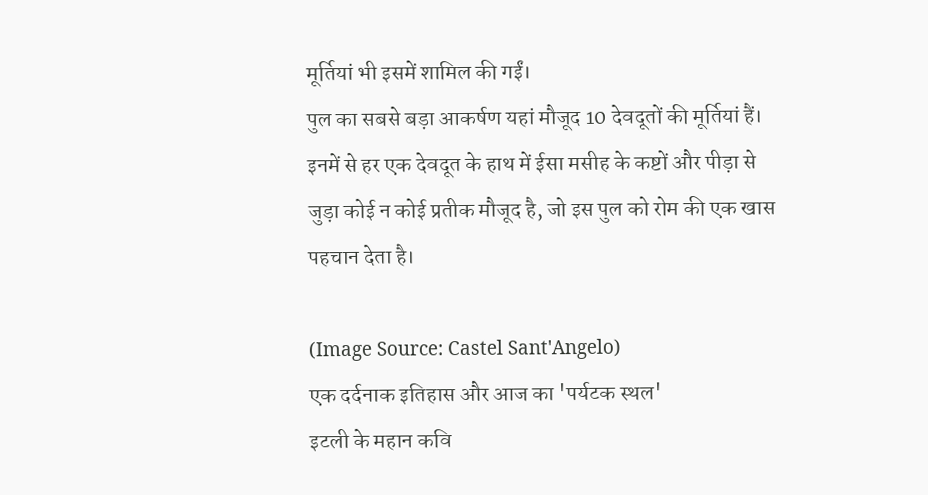मूर्तियां भी इसमें शामिल की गईं।
पुल का सबसे बड़ा आकर्षण यहां मौजूद 10 देवदूतों की मूर्तियां हैं। इनमें से हर एक देवदूत के हाथ में ईसा मसीह के कष्टों और पीड़ा से जुड़ा कोई न कोई प्रतीक मौजूद है, जो इस पुल को रोम की एक खास पहचान देता है।

(Image Source: Castel Sant'Angelo)
एक दर्दनाक इतिहास और आज का 'पर्यटक स्थल'
इटली के महान कवि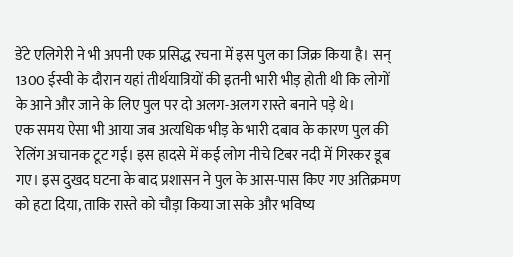डेंटे एलिगेरी ने भी अपनी एक प्रसिद्ध रचना में इस पुल का जिक्र किया है। सन् 1300 ईस्वी के दौरान यहां तीर्थयात्रियों की इतनी भारी भीड़ होती थी कि लोगों के आने और जाने के लिए पुल पर दो अलग-अलग रास्ते बनाने पड़े थे।
एक समय ऐसा भी आया जब अत्यधिक भीड़ के भारी दबाव के कारण पुल की रेलिंग अचानक टूट गई। इस हादसे में कई लोग नीचे टिबर नदी में गिरकर डूब गए। इस दुखद घटना के बाद प्रशासन ने पुल के आस-पास किए गए अतिक्रमण को हटा दिया, ताकि रास्ते को चौड़ा किया जा सके और भविष्य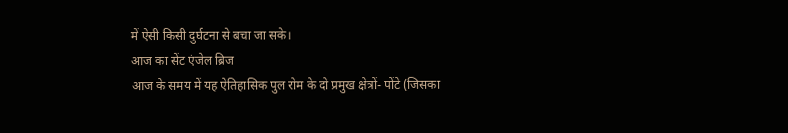में ऐसी किसी दुर्घटना से बचा जा सके।
आज का सेंट एंजेल ब्रिज
आज के समय में यह ऐतिहासिक पुल रोम के दो प्रमुख क्षेत्रों- पोंटे (जिसका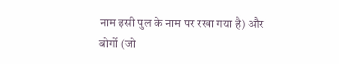नाम इसी पुल के नाम पर रखा गया है) और बोर्गो (जो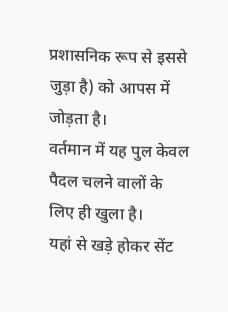प्रशासनिक रूप से इससे जुड़ा है) को आपस में जोड़ता है।
वर्तमान में यह पुल केवल पैदल चलने वालों के लिए ही खुला है।
यहां से खड़े होकर सेंट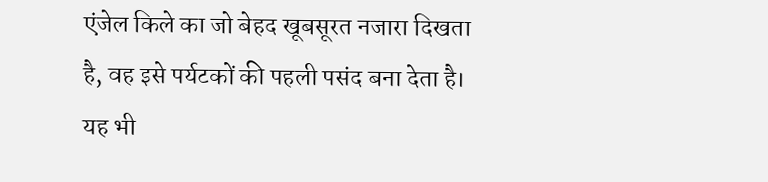एंजेल किले का जो बेहद खूबसूरत नजारा दिखता है, वह इसे पर्यटकों की पहली पसंद बना देता है।
यह भी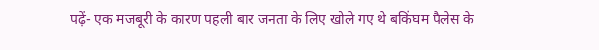पढ़ें- एक मजबूरी के कारण पहली बार जनता के लिए खोले गए थे बकिंघम पैलेस के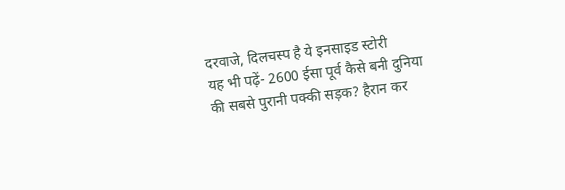दरवाजे, दिलचस्प है ये इनसाइड स्टोरी
यह भी पढ़ें- 2600 ईसा पूर्व कैसे बनी दुनिया की सबसे पुरानी पक्की सड़क? हैरान कर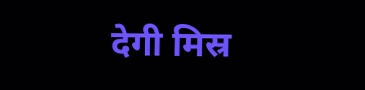देगी मिस्र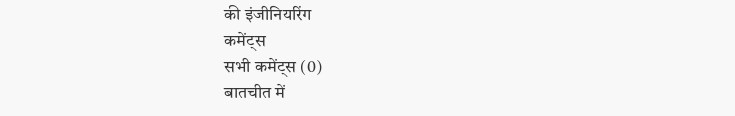की इंजीनियरिंग
कमेंट्स
सभी कमेंट्स (0)
बातचीत में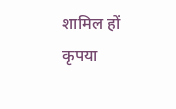शामिल हों
कृपया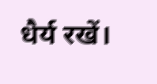धैर्य रखें।